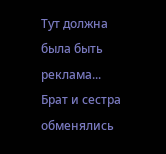Тут должна была быть реклама...
Брат и сестра обменялись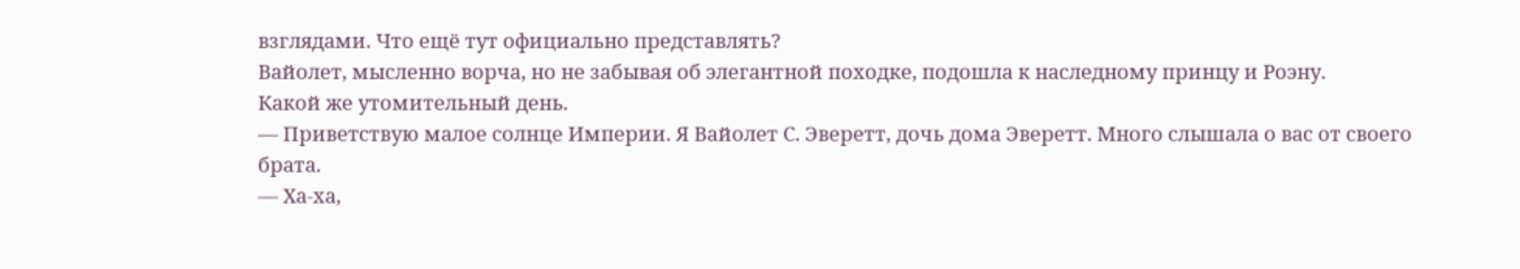взглядами. Что ещё тут официально представлять?
Вайолет, мысленно ворча, но не забывая об элегантной походке, подошла к наследному принцу и Роэну.
Какой же утомительный день.
— Приветствую малое солнце Империи. Я Вайолет С. Эверетт, дочь дома Эверетт. Много слышала о вас от своего брата.
— Ха-ха,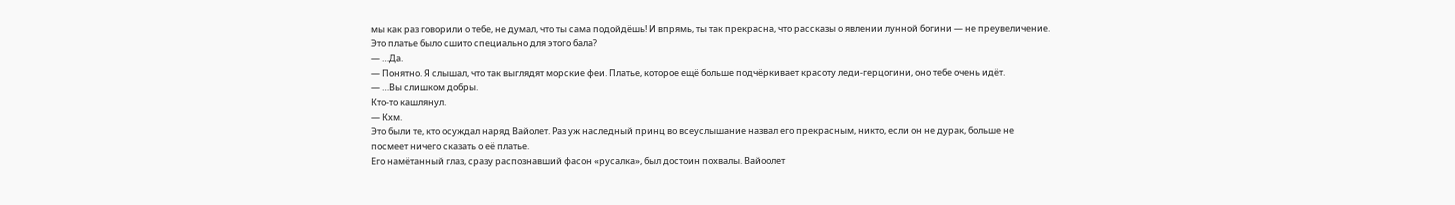мы как раз говорили о тебе, не думал, что ты сама подойдёшь! И впрямь, ты так прекрасна, что рассказы о явлении лунной богини — не преувеличение. Это платье было сшито специально для этого бала?
— …Да.
— Понятно. Я слышал, что так выглядят морские феи. Платье, которое ещё больше подчёркивает красоту леди-герцогини, оно тебе очень идёт.
— …Вы слишком добры.
Кто-то кашлянул.
— Кхм.
Это были те, кто осуждал наряд Вайолет. Раз уж наследный принц во всеуслышание назвал его прекрасным, никто, если он не дурак, больше не посмеет ничего сказать о её платье.
Его намётанный глаз, сразу распознавший фасон «русалка», был достоин похвалы. Вайоолет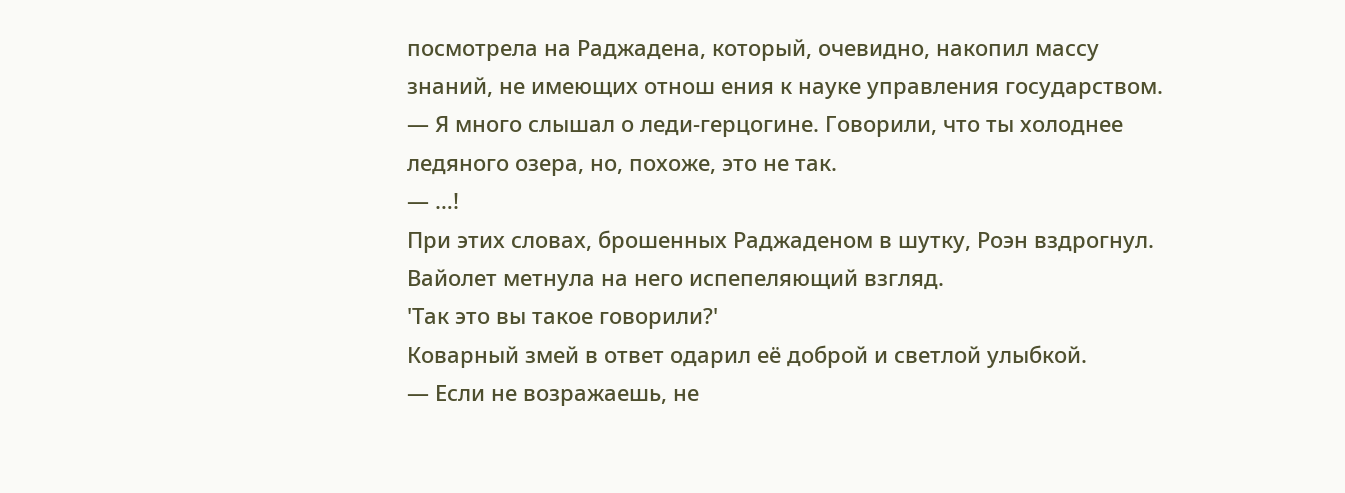посмотрела на Раджадена, который, очевидно, накопил массу знаний, не имеющих отнош ения к науке управления государством.
— Я много слышал о леди-герцогине. Говорили, что ты холоднее ледяного озера, но, похоже, это не так.
— …!
При этих словах, брошенных Раджаденом в шутку, Роэн вздрогнул. Вайолет метнула на него испепеляющий взгляд.
'Так это вы такое говорили?'
Коварный змей в ответ одарил её доброй и светлой улыбкой.
— Если не возражаешь, не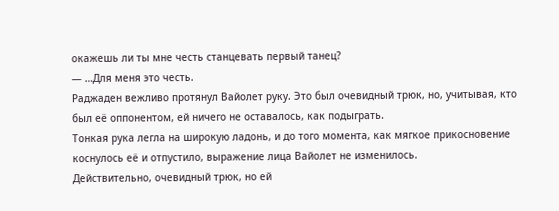окажешь ли ты мне честь станцевать первый танец?
— …Для меня это честь.
Раджаден вежливо протянул Вайолет руку. Это был очевидный трюк, но, учитывая, кто был её оппонентом, ей ничего не оставалось, как подыграть.
Тонкая рука легла на широкую ладонь, и до того момента, как мягкое прикосновение коснулось её и отпустило, выражение лица Вайолет не изменилось.
Действительно, очевидный трюк, но ей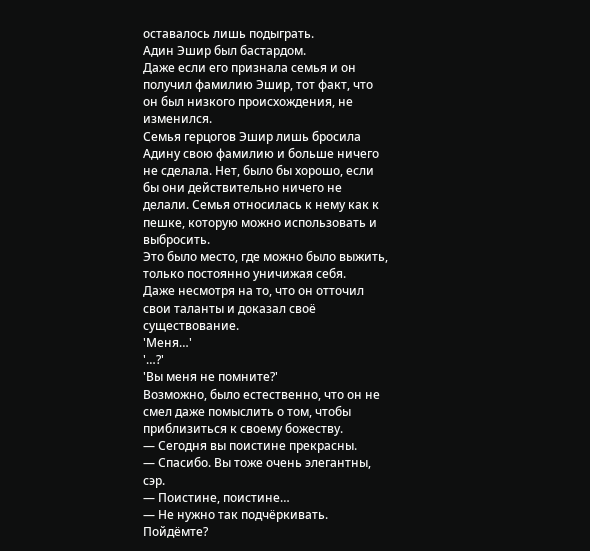оставалось лишь подыграть.
Адин Эшир был бастардом.
Даже если его признала семья и он получил фамилию Эшир, тот факт, что он был низкого происхождения, не изменился.
Семья герцогов Эшир лишь бросила Адину свою фамилию и больше ничего не сделала. Нет, было бы хорошо, если бы они действительно ничего не делали. Семья относилась к нему как к пешке, которую можно использовать и выбросить.
Это было место, где можно было выжить, только постоянно уничижая себя.
Даже несмотря на то, что он отточил свои таланты и доказал своё существование.
'Меня…'
'…?'
'Вы меня не помните?'
Возможно, было естественно, что он не смел даже помыслить о том, чтобы приблизиться к своему божеству.
— Сегодня вы поистине прекрасны.
— Спасибо. Вы тоже очень элегантны, сэр.
— Поистине, поистине…
— Не нужно так подчёркивать. Пойдёмте?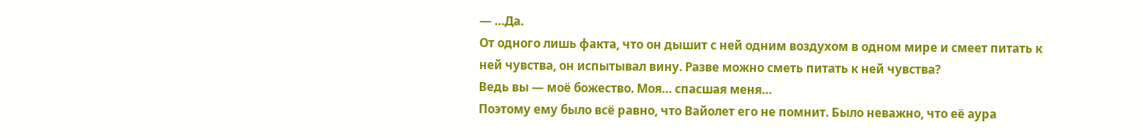— …Да.
От одного лишь факта, что он дышит с ней одним воздухом в одном мире и смеет питать к ней чувства, он испытывал вину. Разве можно сметь питать к ней чувства?
Ведь вы — моё божество. Моя… спасшая меня…
Поэтому ему было всё равно, что Вайолет его не помнит. Было неважно, что её аура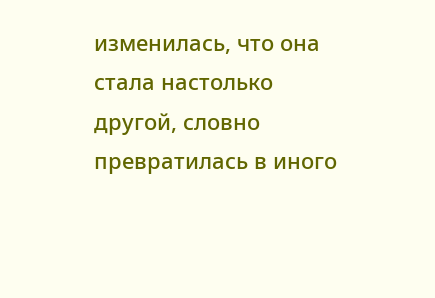изменилась, что она стала настолько другой, словно превратилась в иного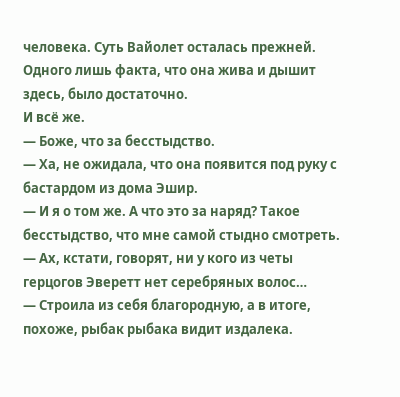человека. Суть Вайолет осталась прежней.
Одного лишь факта, что она жива и дышит здесь, было достаточно.
И всё же.
— Боже, что за бесстыдство.
— Ха, не ожидала, что она появится под руку с бастардом из дома Эшир.
— И я о том же. А что это за наряд? Такое бесстыдство, что мне самой стыдно смотреть.
— Ах, кстати, говорят, ни у кого из четы герцогов Эверетт нет серебряных волос…
— Строила из себя благородную, а в итоге, похоже, рыбак рыбака видит издалека.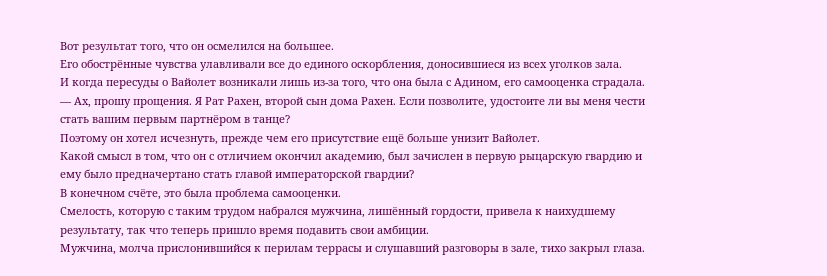Вот результат того, что он осмелился на большее.
Его обострённые чувства улавливали все до единого оскорбления, доносившиеся из всех уголков зала.
И когда пересуды о Вайолет возникали лишь из-за того, что она была с Адином, его самооценка страдала.
— Ах, прошу прощения. Я Рат Рахен, второй сын дома Рахен. Если позволите, удостоите ли вы меня чести стать вашим первым партнёром в танце?
Поэтому он хотел исчезнуть, прежде чем его присутствие ещё больше унизит Вайолет.
Какой смысл в том, что он с отличием окончил академию, был зачислен в первую рыцарскую гвардию и ему было предначертано стать главой императорской гвардии?
В конечном счёте, это была проблема самооценки.
Смелость, которую с таким трудом набрался мужчина, лишённый гордости, привела к наихудшему результату, так что теперь пришло время подавить свои амбиции.
Мужчина, молча прислонившийся к перилам террасы и слушавший разговоры в зале, тихо закрыл глаза.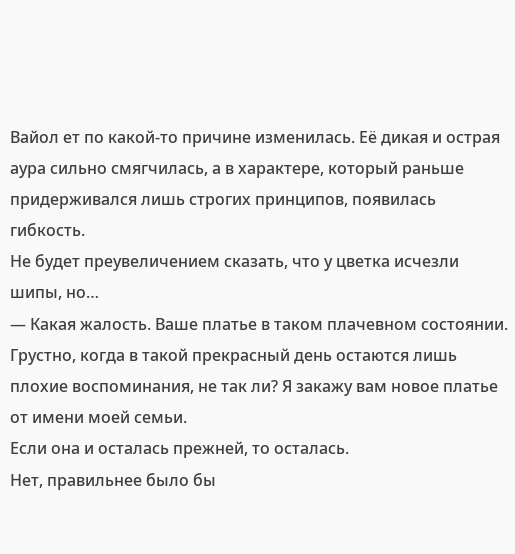Вайол ет по какой-то причине изменилась. Её дикая и острая аура сильно смягчилась, а в характере, который раньше придерживался лишь строгих принципов, появилась гибкость.
Не будет преувеличением сказать, что у цветка исчезли шипы, но…
— Какая жалость. Ваше платье в таком плачевном состоянии. Грустно, когда в такой прекрасный день остаются лишь плохие воспоминания, не так ли? Я закажу вам новое платье от имени моей семьи.
Если она и осталась прежней, то осталась.
Нет, правильнее было бы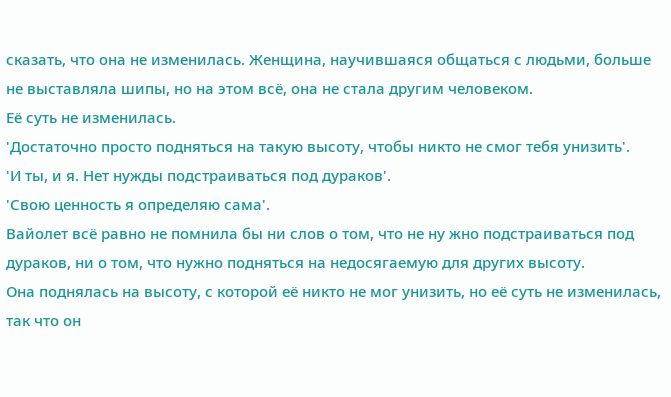сказать, что она не изменилась. Женщина, научившаяся общаться с людьми, больше не выставляла шипы, но на этом всё, она не стала другим человеком.
Её суть не изменилась.
'Достаточно просто подняться на такую высоту, чтобы никто не смог тебя унизить'.
'И ты, и я. Нет нужды подстраиваться под дураков'.
'Свою ценность я определяю сама'.
Вайолет всё равно не помнила бы ни слов о том, что не ну жно подстраиваться под дураков, ни о том, что нужно подняться на недосягаемую для других высоту.
Она поднялась на высоту, с которой её никто не мог унизить, но её суть не изменилась, так что он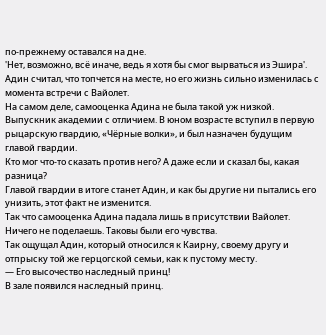по-прежнему оставался на дне.
'Нет, возможно, всё иначе, ведь я хотя бы смог вырваться из Эшира'.
Адин считал, что топчется на месте, но его жизнь сильно изменилась с момента встречи с Вайолет.
На самом деле, самооценка Адина не была такой уж низкой.
Выпускник академии с отличием. В юном возрасте вступил в первую рыцарскую гвардию, «Чёрные волки», и был назначен будущим главой гвардии.
Кто мог что-то сказать против него? А даже если и сказал бы, какая разница?
Главой гвардии в итоге станет Адин, и как бы другие ни пытались его унизить, этот факт не изменится.
Так что самооценка Адина падала лишь в присутствии Вайолет.
Ничего не поделаешь. Таковы были его чувства.
Так ощущал Адин, который относился к Каирну, своему другу и отпрыску той же герцогской семьи, как к пустому месту.
— Его высочество наследный принц!
В зале появился наследный принц.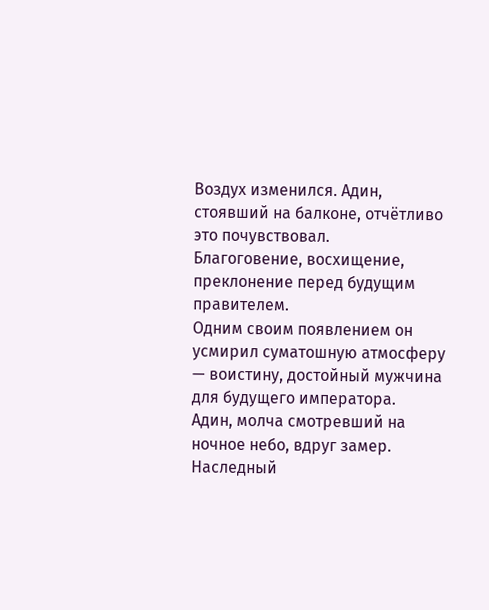Воздух изменился. Адин, стоявший на балконе, отчётливо это почувствовал.
Благоговение, восхищение, преклонение перед будущим правителем.
Одним своим появлением он усмирил суматошную атмосферу — воистину, достойный мужчина для будущего императора.
Адин, молча смотревший на ночное небо, вдруг замер. Наследный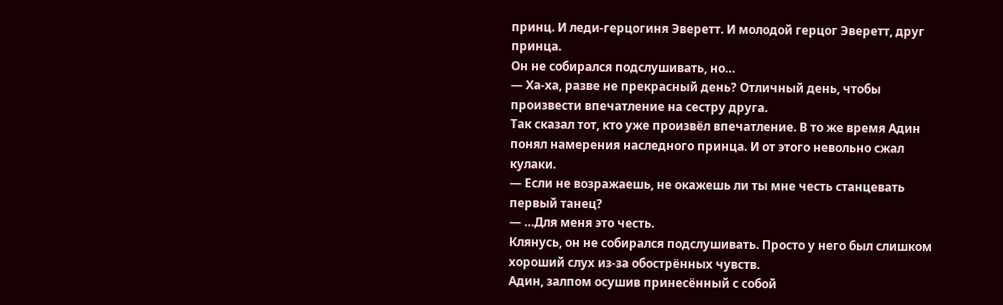принц. И леди-герцогиня Эверетт. И молодой герцог Эверетт, друг принца.
Он не собирался подслушивать, но…
— Ха-ха, разве не прекрасный день? Отличный день, чтобы произвести впечатление на сестру друга.
Так сказал тот, кто уже произвёл впечатление. В то же время Адин понял намерения наследного принца. И от этого невольно сжал кулаки.
— Если не возражаешь, не окажешь ли ты мне честь станцевать первый танец?
— …Для меня это честь.
Клянусь, он не собирался подслушивать. Просто у него был слишком хороший слух из-за обострённых чувств.
Адин, залпом осушив принесённый с собой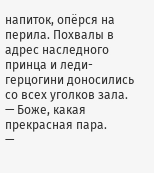напиток, опёрся на перила. Похвалы в адрес наследного принца и леди-герцогини доносились со всех уголков зала.
— Боже, какая прекрасная пара.
—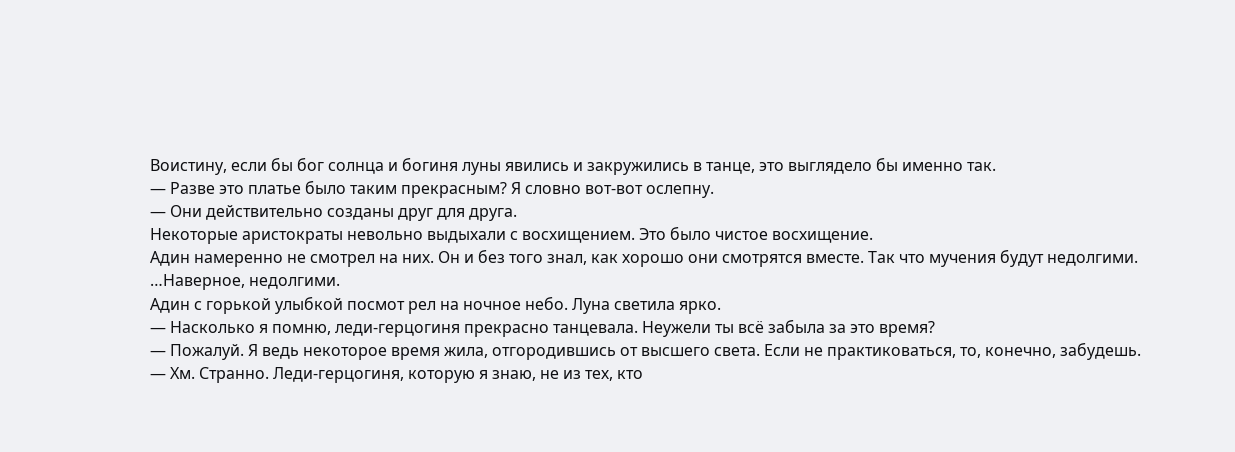Воистину, если бы бог солнца и богиня луны явились и закружились в танце, это выглядело бы именно так.
— Разве это платье было таким прекрасным? Я словно вот-вот ослепну.
— Они действительно созданы друг для друга.
Некоторые аристократы невольно выдыхали с восхищением. Это было чистое восхищение.
Адин намеренно не смотрел на них. Он и без того знал, как хорошо они смотрятся вместе. Так что мучения будут недолгими.
…Наверное, недолгими.
Адин с горькой улыбкой посмот рел на ночное небо. Луна светила ярко.
— Насколько я помню, леди-герцогиня прекрасно танцевала. Неужели ты всё забыла за это время?
— Пожалуй. Я ведь некоторое время жила, отгородившись от высшего света. Если не практиковаться, то, конечно, забудешь.
— Хм. Странно. Леди-герцогиня, которую я знаю, не из тех, кто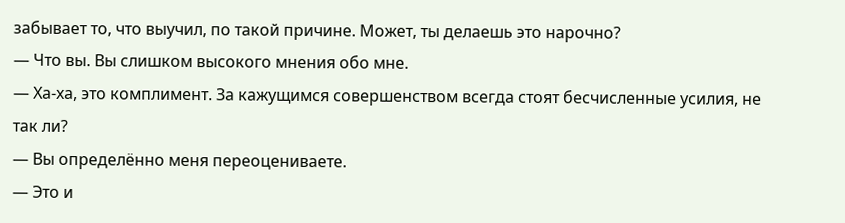забывает то, что выучил, по такой причине. Может, ты делаешь это нарочно?
— Что вы. Вы слишком высокого мнения обо мне.
— Ха-ха, это комплимент. За кажущимся совершенством всегда стоят бесчисленные усилия, не так ли?
— Вы определённо меня переоцениваете.
— Это и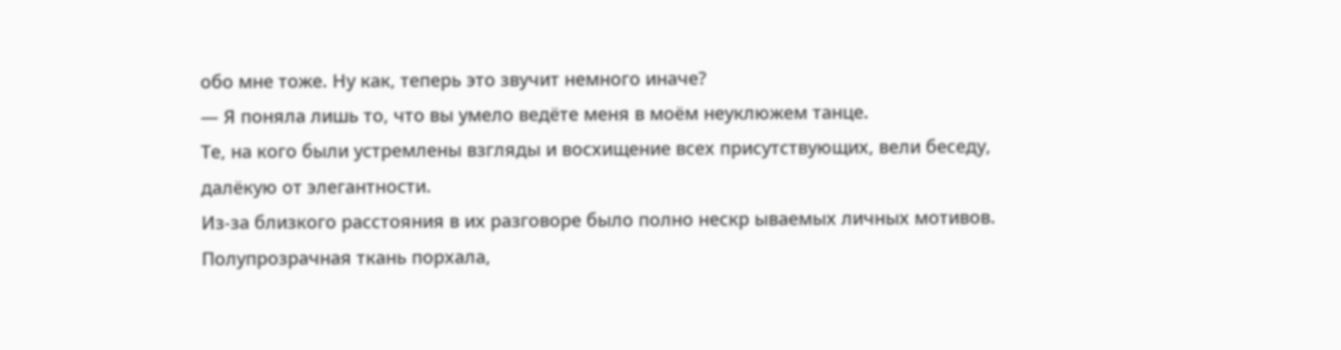обо мне тоже. Ну как, теперь это звучит немного иначе?
— Я поняла лишь то, что вы умело ведёте меня в моём неуклюжем танце.
Те, на кого были устремлены взгляды и восхищение всех присутствующих, вели беседу, далёкую от элегантности.
Из-за близкого расстояния в их разговоре было полно нескр ываемых личных мотивов.
Полупрозрачная ткань порхала,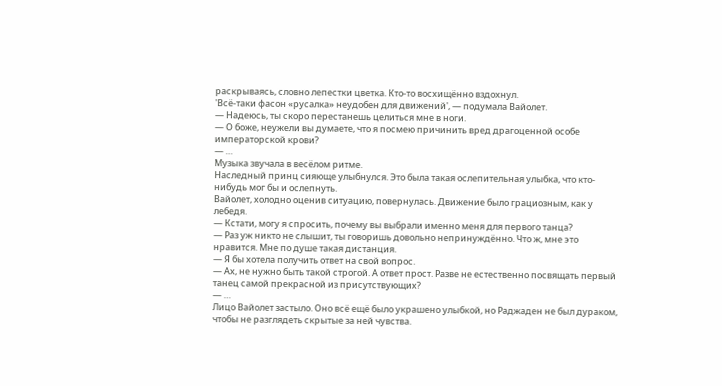раскрываясь, словно лепестки цветка. Кто-то восхищённо вздохнул.
'Всё-таки фасон «русалка» неудобен для движений', — подумала Вайолет.
— Надеюсь, ты скоро перестанешь целиться мне в ноги.
— О боже, неужели вы думаете, что я посмею причинить вред драгоценной особе императорской крови?
— …
Музыка звучала в весёлом ритме.
Наследный принц сияюще улыбнулся. Это была такая ослепительная улыбка, что кто-нибудь мог бы и ослепнуть.
Вайолет, холодно оценив ситуацию, повернулась. Движение было грациозным, как у лебедя.
— Кстати, могу я спросить, почему вы выбрали именно меня для первого танца?
— Раз уж никто не слышит, ты говоришь довольно непринуждённо. Что ж, мне это нравится. Мне по душе такая дистанция.
— Я бы хотела получить ответ на свой вопрос.
— Ах, не нужно быть такой строгой. А ответ прост. Разве не естественно посвящать первый танец самой прекрасной из присутствующих?
— …
Лицо Вайолет застыло. Оно всё ещё было украшено улыбкой, но Раджаден не был дураком, чтобы не разглядеть скрытые за ней чувства.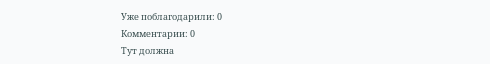Уже поблагодарили: 0
Комментарии: 0
Тут должна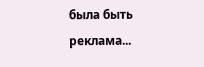была быть реклама...